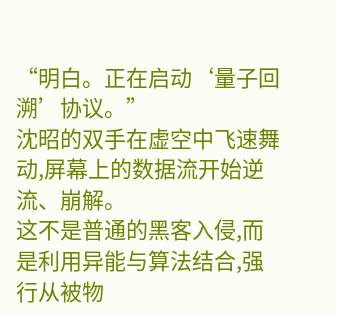“明白。正在启动‘量子回溯’协议。”
沈昭的双手在虚空中飞速舞动,屏幕上的数据流开始逆流、崩解。
这不是普通的黑客入侵,而是利用异能与算法结合,强行从被物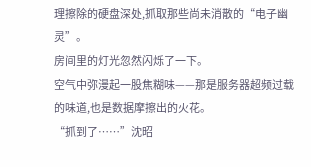理擦除的硬盘深处,抓取那些尚未消散的“电子幽灵”。
房间里的灯光忽然闪烁了一下。
空气中弥漫起一股焦糊味——那是服务器超频过载的味道,也是数据摩擦出的火花。
“抓到了……”沈昭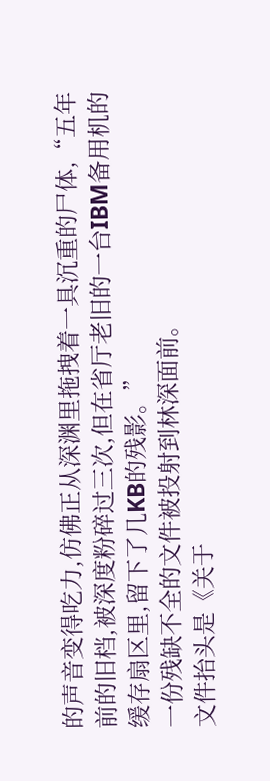的声音变得吃力,仿佛正从深渊里拖拽着一具沉重的尸体,“五年前的旧档,被深度粉碎过三次,但在省厅老旧的一台IBM备用机的缓存扇区里,留下了几KB的残影。”
一份残缺不全的文件被投射到林深面前。
文件抬头是《关于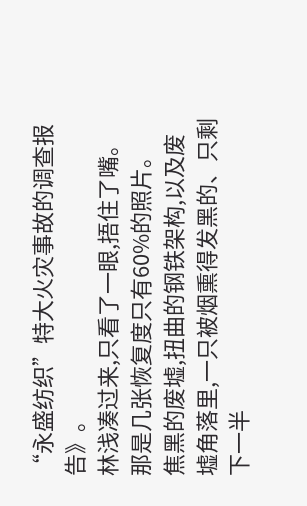“永盛纺织”特大火灾事故的调查报告》。
林浅凑过来,只看了一眼,捂住了嘴。
那是几张恢复度只有60%的照片。
焦黑的废墟,扭曲的钢铁架构,以及废墟角落里,一只被烟熏得发黑的、只剩下一半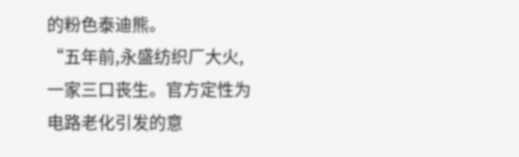的粉色泰迪熊。
“五年前,永盛纺织厂大火,一家三口丧生。官方定性为电路老化引发的意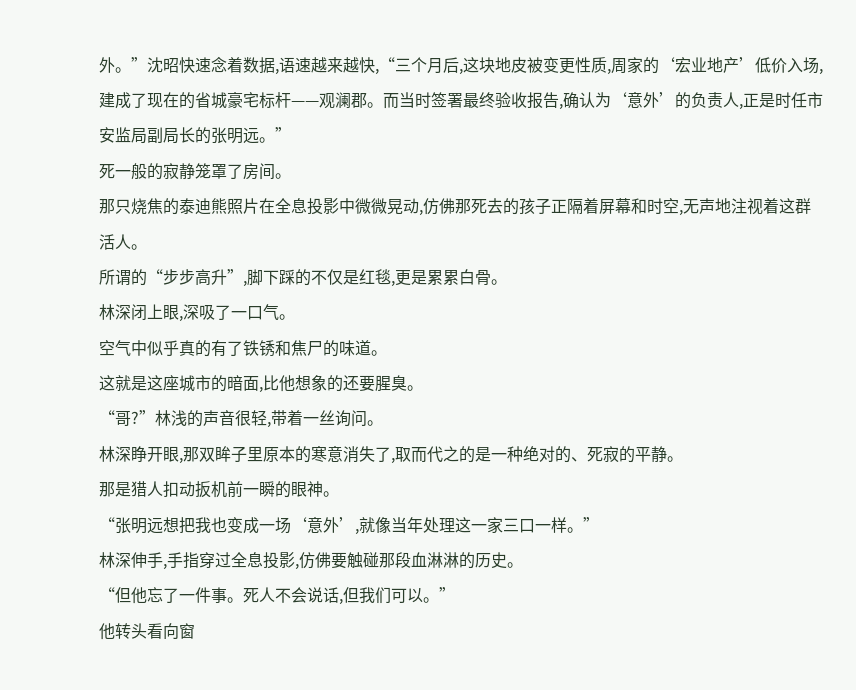外。”沈昭快速念着数据,语速越来越快,“三个月后,这块地皮被变更性质,周家的‘宏业地产’低价入场,建成了现在的省城豪宅标杆——观澜郡。而当时签署最终验收报告,确认为‘意外’的负责人,正是时任市安监局副局长的张明远。”
死一般的寂静笼罩了房间。
那只烧焦的泰迪熊照片在全息投影中微微晃动,仿佛那死去的孩子正隔着屏幕和时空,无声地注视着这群活人。
所谓的“步步高升”,脚下踩的不仅是红毯,更是累累白骨。
林深闭上眼,深吸了一口气。
空气中似乎真的有了铁锈和焦尸的味道。
这就是这座城市的暗面,比他想象的还要腥臭。
“哥?”林浅的声音很轻,带着一丝询问。
林深睁开眼,那双眸子里原本的寒意消失了,取而代之的是一种绝对的、死寂的平静。
那是猎人扣动扳机前一瞬的眼神。
“张明远想把我也变成一场‘意外’,就像当年处理这一家三口一样。”
林深伸手,手指穿过全息投影,仿佛要触碰那段血淋淋的历史。
“但他忘了一件事。死人不会说话,但我们可以。”
他转头看向窗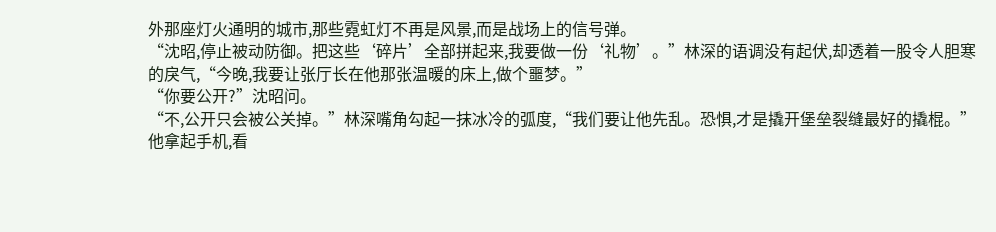外那座灯火通明的城市,那些霓虹灯不再是风景,而是战场上的信号弹。
“沈昭,停止被动防御。把这些‘碎片’全部拼起来,我要做一份‘礼物’。”林深的语调没有起伏,却透着一股令人胆寒的戾气,“今晚,我要让张厅长在他那张温暖的床上,做个噩梦。”
“你要公开?”沈昭问。
“不,公开只会被公关掉。”林深嘴角勾起一抹冰冷的弧度,“我们要让他先乱。恐惧,才是撬开堡垒裂缝最好的撬棍。”
他拿起手机,看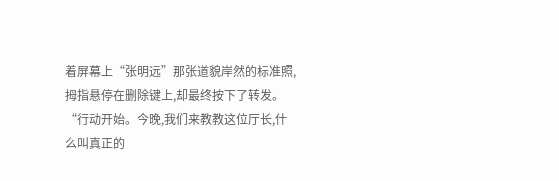着屏幕上“张明远”那张道貌岸然的标准照,拇指悬停在删除键上,却最终按下了转发。
“行动开始。今晚,我们来教教这位厅长,什么叫真正的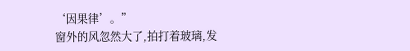‘因果律’。”
窗外的风忽然大了,拍打着玻璃,发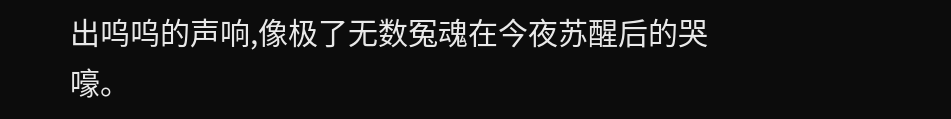出呜呜的声响,像极了无数冤魂在今夜苏醒后的哭嚎。